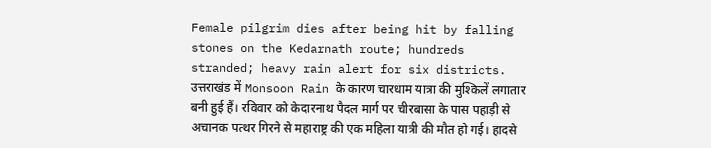Female pilgrim dies after being hit by falling stones on the Kedarnath route; hundreds stranded; heavy rain alert for six districts.
उत्तराखंड में Monsoon Rain के कारण चारधाम यात्रा की मुश्किलें लगातार बनी हुई हैं। रविवार को केदारनाथ पैदल मार्ग पर चीरबासा के पास पहाड़ी से अचानक पत्थर गिरने से महाराष्ट्र की एक महिला यात्री की मौत हो गई। हादसे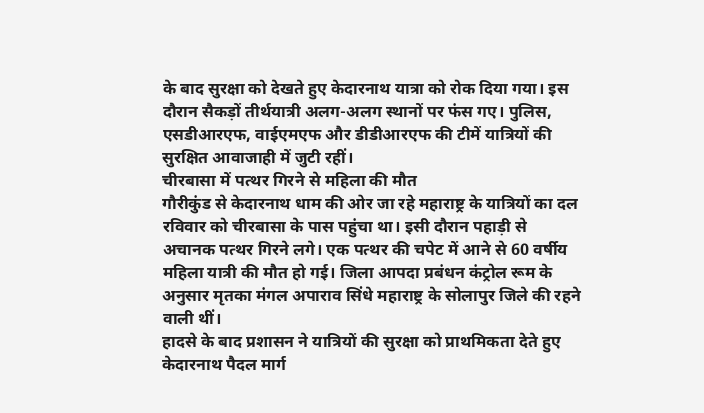के बाद सुरक्षा को देखते हुए केदारनाथ यात्रा को रोक दिया गया। इस दौरान सैकड़ों तीर्थयात्री अलग-अलग स्थानों पर फंस गए। पुलिस, एसडीआरएफ, वाईएमएफ और डीडीआरएफ की टीमें यात्रियों की सुरक्षित आवाजाही में जुटी रहीं।
चीरबासा में पत्थर गिरने से महिला की मौत
गौरीकुंड से केदारनाथ धाम की ओर जा रहे महाराष्ट्र के यात्रियों का दल रविवार को चीरबासा के पास पहुंचा था। इसी दौरान पहाड़ी से अचानक पत्थर गिरने लगे। एक पत्थर की चपेट में आने से 60 वर्षीय महिला यात्री की मौत हो गई। जिला आपदा प्रबंधन कंट्रोल रूम के अनुसार मृतका मंगल अपाराव सिंधे महाराष्ट्र के सोलापुर जिले की रहने वाली थीं।
हादसे के बाद प्रशासन ने यात्रियों की सुरक्षा को प्राथमिकता देते हुए केदारनाथ पैदल मार्ग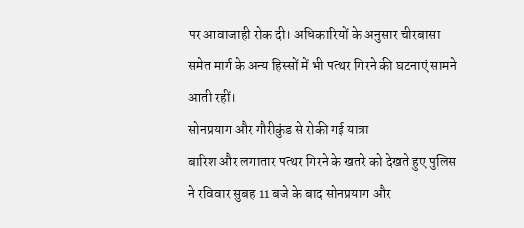पर आवाजाही रोक दी। अधिकारियों के अनुसार चीरबासा समेत मार्ग के अन्य हिस्सों में भी पत्थर गिरने की घटनाएं सामने आती रहीं।
सोनप्रयाग और गौरीकुंड से रोकी गई यात्रा
बारिश और लगातार पत्थर गिरने के खतरे को देखते हुए पुलिस ने रविवार सुबह 11 बजे के बाद सोनप्रयाग और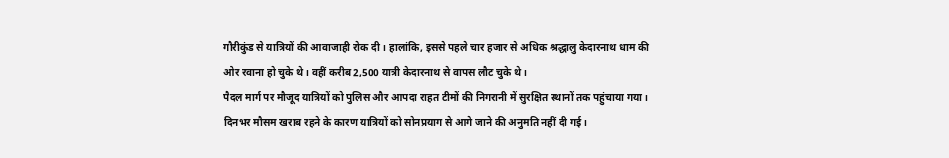गौरीकुंड से यात्रियों की आवाजाही रोक दी। हालांकि, इससे पहले चार हजार से अधिक श्रद्धालु केदारनाथ धाम की ओर रवाना हो चुके थे। वहीं करीब 2,500 यात्री केदारनाथ से वापस लौट चुके थे।
पैदल मार्ग पर मौजूद यात्रियों को पुलिस और आपदा राहत टीमों की निगरानी में सुरक्षित स्थानों तक पहुंचाया गया। दिनभर मौसम खराब रहने के कारण यात्रियों को सोनप्रयाग से आगे जाने की अनुमति नहीं दी गई।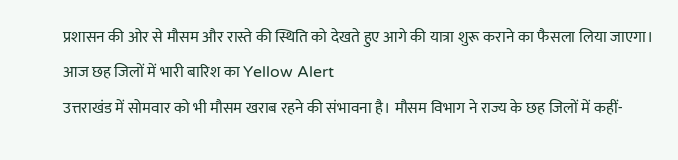प्रशासन की ओर से मौसम और रास्ते की स्थिति को देखते हुए आगे की यात्रा शुरू कराने का फैसला लिया जाएगा।
आज छह जिलों में भारी बारिश का Yellow Alert
उत्तराखंड में सोमवार को भी मौसम खराब रहने की संभावना है। मौसम विभाग ने राज्य के छह जिलों में कहीं-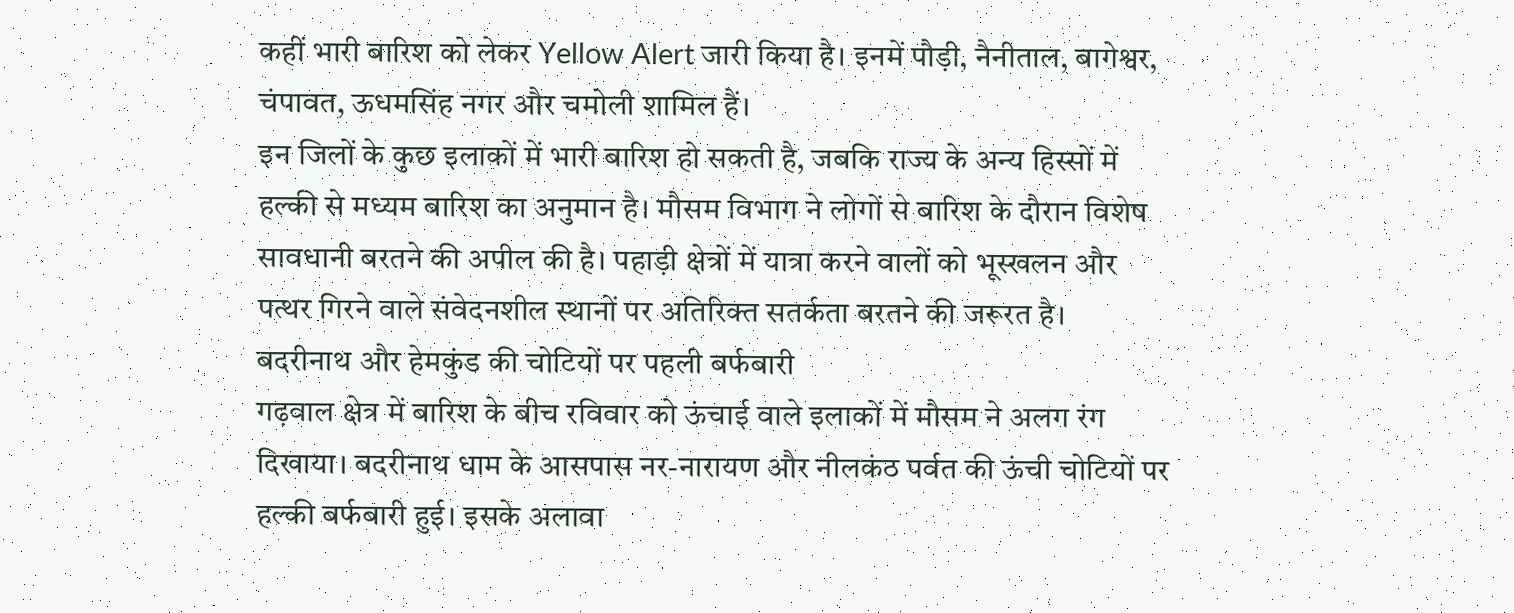कहीं भारी बारिश को लेकर Yellow Alert जारी किया है। इनमें पौड़ी, नैनीताल, बागेश्वर, चंपावत, ऊधमसिंह नगर और चमोली शामिल हैं।
इन जिलों के कुछ इलाकों में भारी बारिश हो सकती है, जबकि राज्य के अन्य हिस्सों में हल्की से मध्यम बारिश का अनुमान है। मौसम विभाग ने लोगों से बारिश के दौरान विशेष सावधानी बरतने की अपील की है। पहाड़ी क्षेत्रों में यात्रा करने वालों को भूस्खलन और पत्थर गिरने वाले संवेदनशील स्थानों पर अतिरिक्त सतर्कता बरतने की जरूरत है।
बदरीनाथ और हेमकुंड की चोटियों पर पहली बर्फबारी
गढ़वाल क्षेत्र में बारिश के बीच रविवार को ऊंचाई वाले इलाकों में मौसम ने अलग रंग दिखाया। बदरीनाथ धाम के आसपास नर-नारायण और नीलकंठ पर्वत की ऊंची चोटियों पर हल्की बर्फबारी हुई। इसके अलावा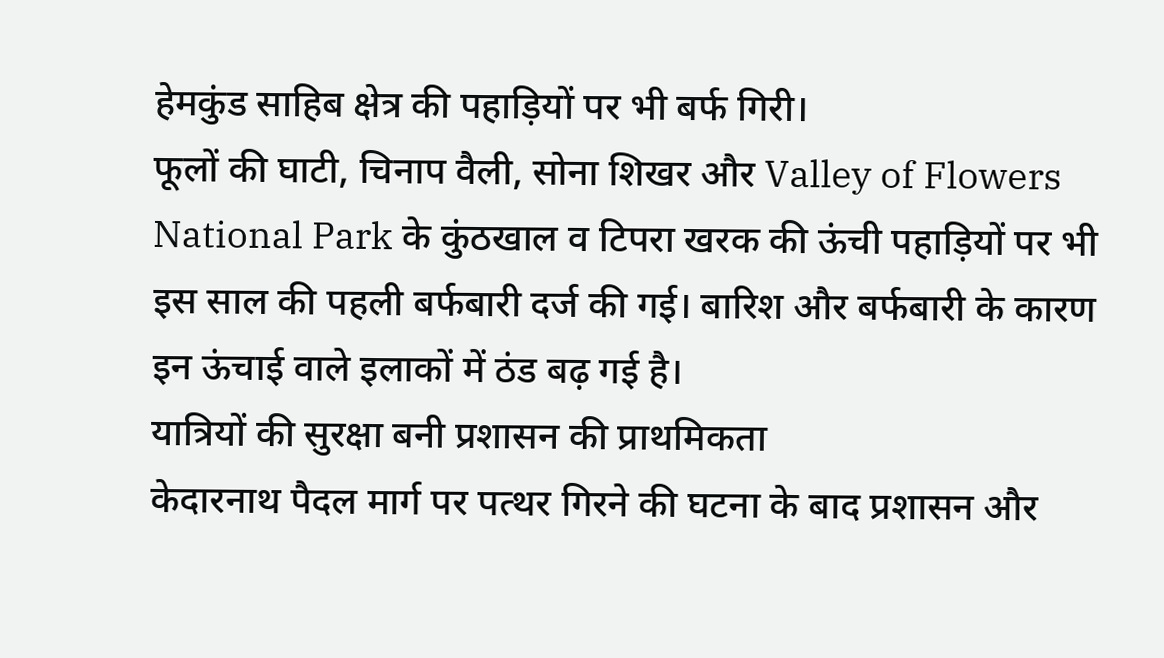हेमकुंड साहिब क्षेत्र की पहाड़ियों पर भी बर्फ गिरी।
फूलों की घाटी, चिनाप वैली, सोना शिखर और Valley of Flowers National Park के कुंठखाल व टिपरा खरक की ऊंची पहाड़ियों पर भी इस साल की पहली बर्फबारी दर्ज की गई। बारिश और बर्फबारी के कारण इन ऊंचाई वाले इलाकों में ठंड बढ़ गई है।
यात्रियों की सुरक्षा बनी प्रशासन की प्राथमिकता
केदारनाथ पैदल मार्ग पर पत्थर गिरने की घटना के बाद प्रशासन और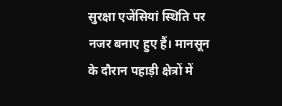सुरक्षा एजेंसियां स्थिति पर नजर बनाए हुए हैं। मानसून के दौरान पहाड़ी क्षेत्रों में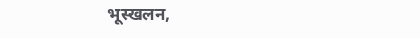भूस्खलन,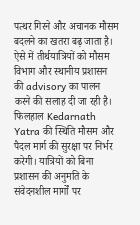पत्थर गिरने और अचानक मौसम बदलने का खतरा बढ़ जाता है। ऐसे में तीर्थयात्रियों को मौसम विभाग और स्थानीय प्रशासन की advisory का पालन करने की सलाह दी जा रही है।
फिलहाल Kedarnath Yatra की स्थिति मौसम और पैदल मार्ग की सुरक्षा पर निर्भर करेगी। यात्रियों को बिना प्रशासन की अनुमति के संवेदनशील मार्गों पर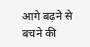आगे बढ़ने से बचने की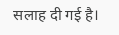सलाह दी गई है।